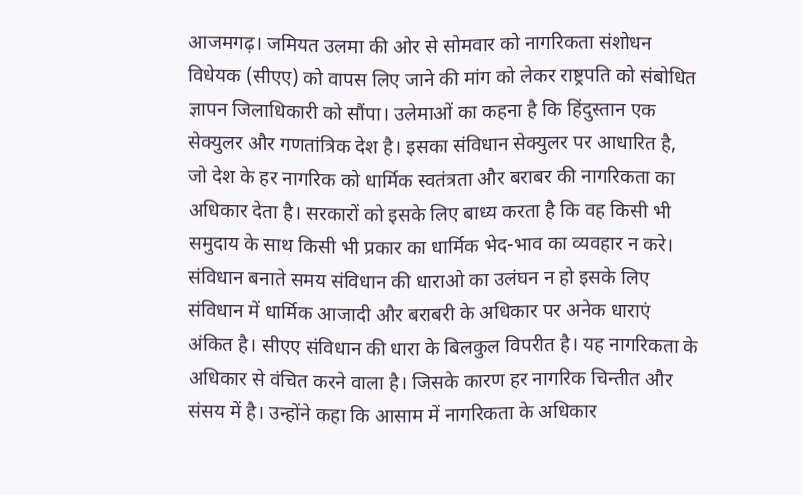आजमगढ़। जमियत उलमा की ओर से सोमवार को नागरिकता संशोधन विधेयक (सीएए) को वापस लिए जाने की मांग को लेकर राष्ट्रपति को संबोधित ज्ञापन जिलाधिकारी को सौंपा। उलेमाओं का कहना है कि हिंदुस्तान एक सेक्युलर और गणतांत्रिक देश है। इसका संविधान सेक्युलर पर आधारित है, जो देश के हर नागरिक को धार्मिक स्वतंत्रता और बराबर की नागरिकता का अधिकार देता है। सरकारों को इसके लिए बाध्य करता है कि वह किसी भी समुदाय के साथ किसी भी प्रकार का धार्मिक भेद-भाव का व्यवहार न करे।
संविधान बनाते समय संविधान की धाराओ का उलंघन न हो इसके लिए संविधान में धार्मिक आजादी और बराबरी के अधिकार पर अनेक धाराएं अंकित है। सीएए संविधान की धारा के बिलकुल विपरीत है। यह नागरिकता के अधिकार से वंचित करने वाला है। जिसके कारण हर नागरिक चिन्तीत और संसय में है। उन्होंने कहा कि आसाम में नागरिकता के अधिकार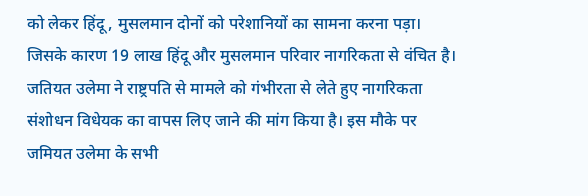को लेकर हिंदू , मुसलमान दोनों को परेशानियों का सामना करना पड़ा। जिसके कारण 19 लाख हिंदू और मुसलमान परिवार नागरिकता से वंचित है। जतियत उलेमा ने राष्ट्रपति से मामले को गंभीरता से लेते हुए नागरिकता संशोधन विधेयक का वापस लिए जाने की मांग किया है। इस मौके पर जमियत उलेमा के सभी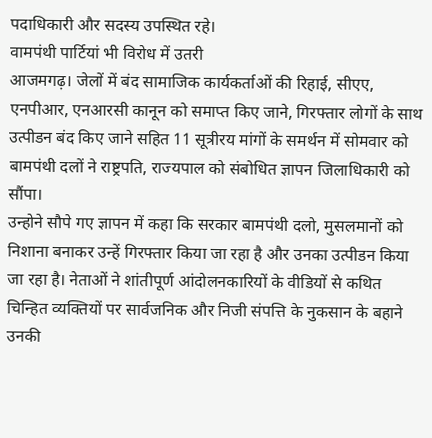पदाधिकारी और सदस्य उपस्थित रहे।
वामपंथी पार्टियां भी विरोध में उतरी
आजमगढ़। जेलों में बंद सामाजिक कार्यकर्ताओं की रिहाई, सीएए, एनपीआर, एनआरसी कानून को समाप्त किए जाने, गिरफ्तार लोगों के साथ उत्पीडन बंद किए जाने सहित 11 सूत्रीरय मांगों के समर्थन में सोमवार को बामपंथी दलों ने राष्ट्रपति, राज्यपाल को संबोधित ज्ञापन जिलाधिकारी को सौंपा।
उन्होने सौपे गए ज्ञापन में कहा कि सरकार बामपंथी दलो, मुसलमानों को निशाना बनाकर उन्हें गिरफ्तार किया जा रहा है और उनका उत्पीडन किया जा रहा है। नेताओं ने शांतीपूर्ण आंदोलनकारियों के वीडियों से कथित चिन्हित व्यक्तियों पर सार्वजनिक और निजी संपत्ति के नुकसान के बहाने उनकी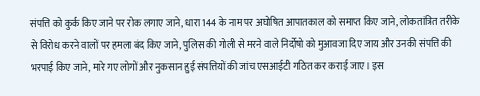संपत्ति को कुर्क किए जाने पर रोक लगाए जाने, धारा 144 के नाम पर अघोषित आपातकाल को समाप्त किए जाने, लोकतांत्रित तरीके से विरोध करने वालों पर हमला बंद किए जाने, पुलिस की गोली से मरने वाले निर्दोषो को मुआवजा दिए जाय और उनकी संपत्ति की भरपाई किए जाने, मारे गए लोगों और नुकसान हुई संपत्तियों की जांच एसआईटी गठित कर कराई जाए। इस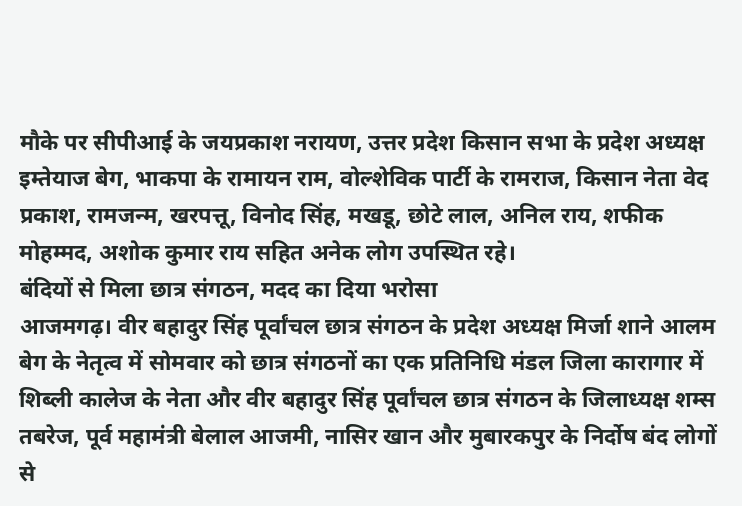मौके पर सीपीआई के जयप्रकाश नरायण, उत्तर प्रदेश किसान सभा के प्रदेश अध्यक्ष इम्तेयाज बेग, भाकपा के रामायन राम, वोल्शेविक पार्टी के रामराज, किसान नेता वेद प्रकाश, रामजन्म, खरपत्तू, विनोद सिंह, मखडू, छोटे लाल, अनिल राय, शफीक मोहम्मद, अशोक कुमार राय सहित अनेक लोग उपस्थित रहे।
बंदियों से मिला छात्र संगठन, मदद का दिया भरोसा
आजमगढ़। वीर बहादुर सिंह पूर्वांचल छात्र संगठन के प्रदेश अध्यक्ष मिर्जा शाने आलम बेग के नेतृत्व में सोमवार को छात्र संगठनों का एक प्रतिनिधि मंडल जिला कारागार में शिब्ली कालेज के नेता और वीर बहादुर सिंह पूर्वांचल छात्र संगठन के जिलाध्यक्ष शम्स तबरेज, पूर्व महामंत्री बेलाल आजमी, नासिर खान और मुबारकपुर के निर्दोष बंद लोगों से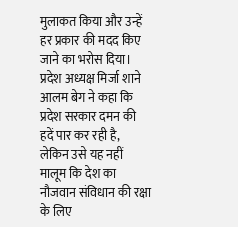मुलाकत किया और उन्हें हर प्रकार की मदद किए जाने का भरोस दिया। प्रदेश अध्यक्ष मिर्जा शाने आलम बेग ने कहा कि प्रदेश सरकार दमन की हदें पार कर रही है, लेकिन उसे यह नहीं मालूम कि देश का नौजवान संविधान की रक्षा के लिए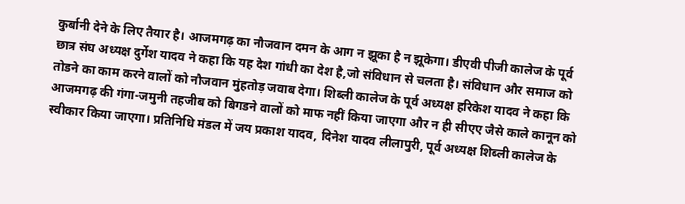कुर्बानी देने के लिए तैयार है। आजमगढ़ का नौजवान दमन के आग न झूका है न झूकेगा। डीएवी पीजी कालेज के पूर्व छात्र संघ अध्यक्ष दुर्गेश यादव ने कहा कि यह देश गांधी का देश है,जो संविधान से चलता है। संविधान और समाज को तोडने का काम करने वालों को नौजवान मुंहतोड़ जवाब देगा। शिब्ली कालेज के पूर्व अध्यक्ष हरिकेश यादव ने कहा कि आजमगढ़ की गंगा-जमुनी तहजीब को बिगडने वालों को माफ नहीं किया जाएगा और न ही सीएए जैसे काले कानून को स्वीकार किया जाएगा। प्रतिनिधि मंडल में जय प्रकाश यादव, दिनेश यादव लीलापुरी, पूर्व अध्यक्ष शिब्ली कालेज के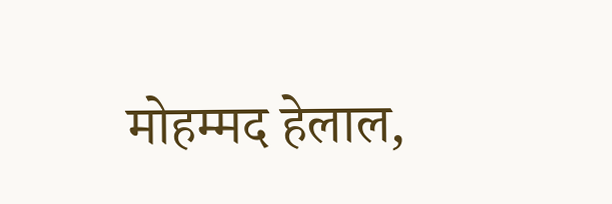मोहम्मद हेलाल,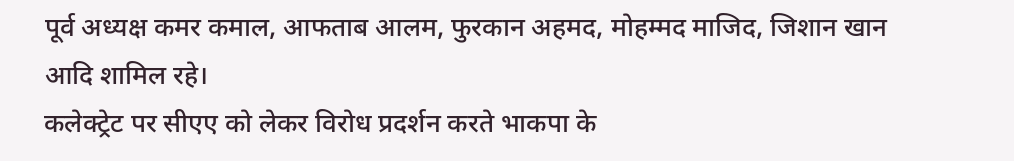पूर्व अध्यक्ष कमर कमाल, आफताब आलम, फुरकान अहमद, मोहम्मद माजिद, जिशान खान आदि शामिल रहे।
कलेक्ट्रेट पर सीएए को लेकर विरोध प्रदर्शन करते भाकपा के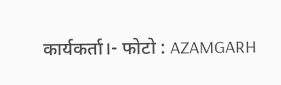कार्यकर्ता।- फोटो : AZAMGARH